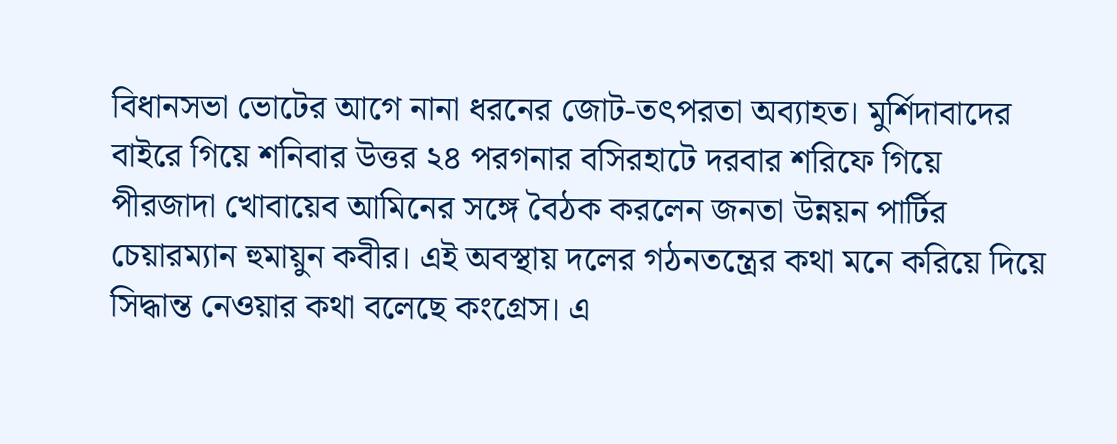বিধানসভা ভোটের আগে নানা ধরনের জোট-তৎপরতা অব্যাহত। মুর্শিদাবাদের বাইরে গিয়ে শনিবার উত্তর ২৪ পরগনার বসিরহাটে দরবার শরিফে গিয়ে পীরজাদা খোবায়েব আমিনের সঙ্গে বৈঠক করলেন জনতা উন্নয়ন পার্টির চেয়ারম্যান হুমায়ুন কবীর। এই অবস্থায় দলের গঠনতন্ত্রের কথা মনে করিয়ে দিয়ে সিদ্ধান্ত নেওয়ার কথা বলেছে কংগ্রেস। এ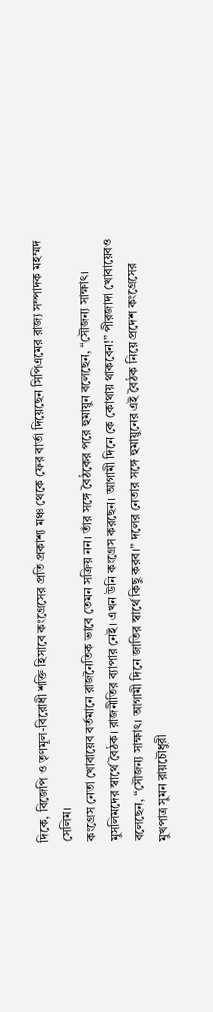দিকে, বিজেপি ও তৃণমূল-বিরোধী শক্তি হিসাবে কংগ্রেসের প্রতি প্রকাশ্য মঞ্চ থেকে ফের বার্তা দিয়েছেন সিপিএমের রাজ্য সম্পাদক মহম্মদ সেলিম।
কংগ্রেস নেতা খোবায়েব বর্তমানে রাজনৈতিক ভাবে তেমন সক্রিয় নন। তাঁর সঙ্গে বৈঠকের পরে হুমায়ুন বলেছেন, “সৌজন্য সাক্ষাৎ। মুসলিমদের স্বার্থে বৈঠক। রাজনীতির ব্যাপার নেই। এখন উনি কংগ্রেস করছেন। আগামী দিনে কে কোথায় থাকবেন!” পীরজাদা খোবায়েবও বলেছেন, “সৌজন্য সাক্ষাৎ। আগামী দিনে জাতির স্বার্থে কিছু করব।” দলের নেতার সঙ্গে হুমায়ুনের এই বৈঠক নিয়ে প্রদেশ কংগ্রেসের মুখপাত্র সুমন রায়চৌধুরী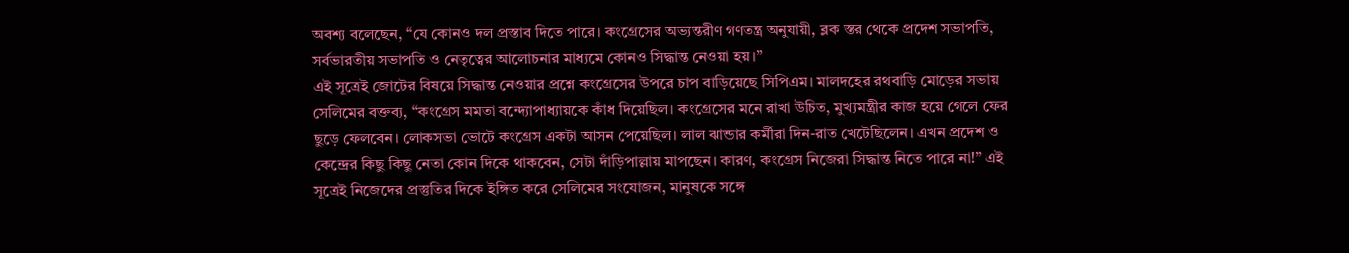অবশ্য বলেছেন, “যে কোনও দল প্রস্তাব দিতে পারে। কংগ্রেসের অভ্যন্তরীণ গণতন্ত্র অনুযায়ী, ব্লক স্তর থেকে প্রদেশ সভাপতি, সর্বভারতীয় সভাপতি ও নেতৃত্বের আলোচনার মাধ্যমে কোনও সিদ্ধান্ত নেওয়া হয়।”
এই সূত্রেই জোটের বিষয়ে সিদ্ধান্ত নেওয়ার প্রশ্নে কংগ্রেসের উপরে চাপ বাড়িয়েছে সিপিএম। মালদহের রথবাড়ি মোড়ের সভায় সেলিমের বক্তব্য, “কংগ্রেস মমতা বন্দ্যোপাধ্যায়কে কাঁধ দিয়েছিল। কংগ্রেসের মনে রাখা উচিত, মুখ্যমন্ত্রীর কাজ হয়ে গেলে ফের ছুড়ে ফেলবেন। লোকসভা ভোটে কংগ্রেস একটা আসন পেয়েছিল। লাল ঝান্ডার কর্মীরা দিন-রাত খেটেছিলেন। এখন প্রদেশ ও কেন্দ্রের কিছু কিছু নেতা কোন দিকে থাকবেন, সেটা দাঁড়িপাল্লায় মাপছেন। কারণ, কংগ্রেস নিজেরা সিদ্ধান্ত নিতে পারে না!” এই সূত্রেই নিজেদের প্রস্তুতির দিকে ইঙ্গিত করে সেলিমের সংযোজন, মানুষকে সঙ্গে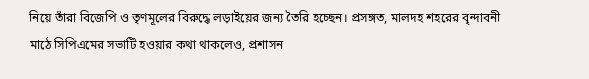নিয়ে তাঁরা বিজেপি ও তৃণমূলের বিরুদ্ধে লড়াইয়ের জন্য তৈরি হচ্ছেন। প্রসঙ্গত, মালদহ শহরের বৃন্দাবনী মাঠে সিপিএমের সভাটি হওয়ার কথা থাকলেও, প্রশাসন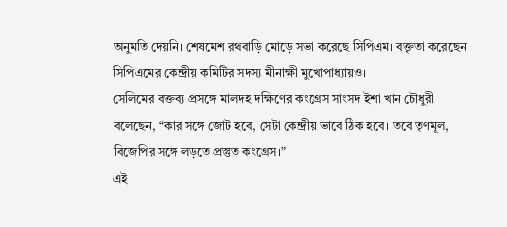অনুমতি দেয়নি। শেষমেশ রথবাড়ি মোড়ে সভা করেছে সিপিএম। বক্তৃতা করেছেন সিপিএমের কেন্দ্রীয় কমিটির সদস্য মীনাক্ষী মুখোপাধ্যায়ও।
সেলিমের বক্তব্য প্রসঙ্গে মালদহ দক্ষিণের কংগ্রেস সাংসদ ইশা খান চৌধুরী বলেছেন, “কার সঙ্গে জোট হবে, সেটা কেন্দ্রীয় ভাবে ঠিক হবে। তবে তৃণমূল, বিজেপির সঙ্গে লড়তে প্রস্তুত কংগ্রেস।”
এই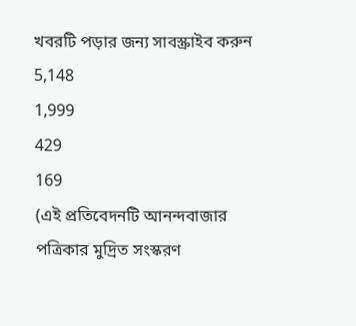খবরটি পড়ার জন্য সাবস্ক্রাইব করুন
5,148
1,999
429
169
(এই প্রতিবেদনটি আনন্দবাজার পত্রিকার মুদ্রিত সংস্করণ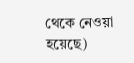থেকে নেওয়া হয়েছে)